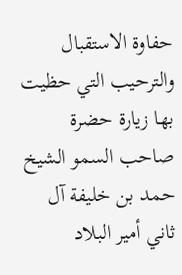حفاوة الاستقبال والترحيب التي حظيت بها زيارة حضرة صاحب السمو الشيخ حمد بن خليفة آل ثاني أمير البلاد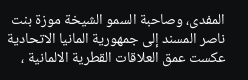المفدى، وصاحبة السمو الشيخة موزة بنت ناصر المسند إلى جمهورية المانيا الاتحادية عكست عمق العلاقات القطرية الالمانية ،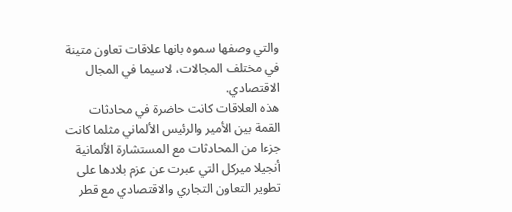والتي وصفها سموه بانها علاقات تعاون متينة في مختلف المجالات، لاسيما في المجال الاقتصادي.
هذه العلاقات كانت حاضرة في محادثات القمة بين الأمير والرئيس الألماني مثلما كانت جزءا من المحادثات مع المستشارة الألمانية أنجيلا ميركل التي عبرت عن عزم بلادها على تطوير التعاون التجاري والاقتصادي مع قطر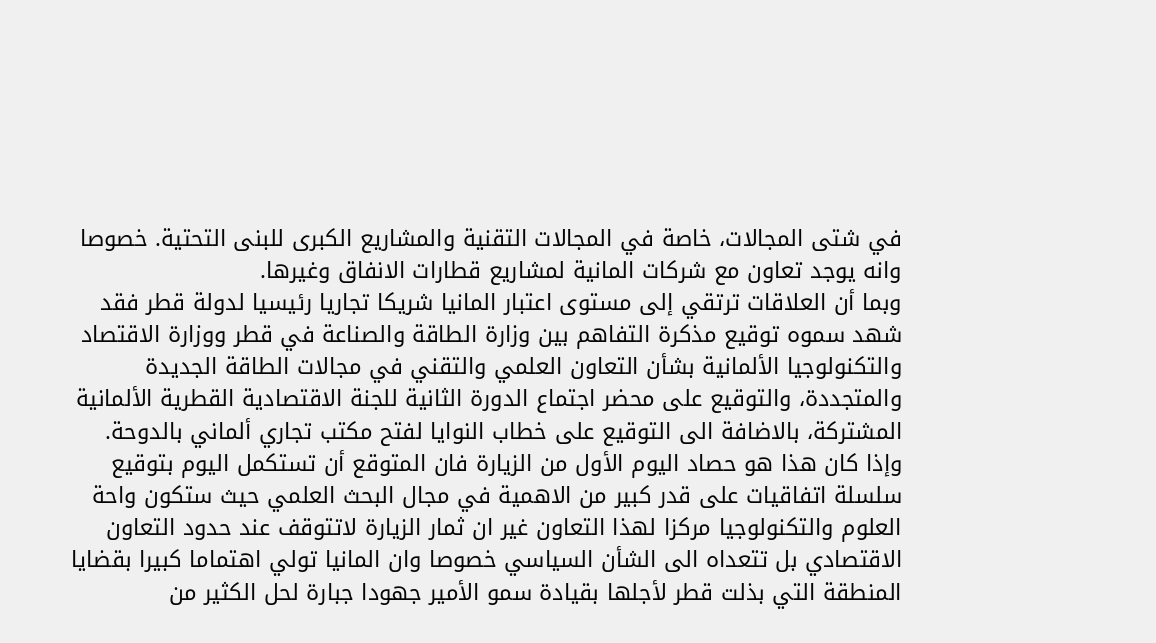في شتى المجالات، خاصة في المجالات التقنية والمشاريع الكبرى للبنى التحتية. خصوصا وانه يوجد تعاون مع شركات المانية لمشاريع قطارات الانفاق وغيرها.
وبما أن العلاقات ترتقي إلى مستوى اعتبار المانيا شريكا تجاريا رئيسيا لدولة قطر فقد شهد سموه توقيع مذكرة التفاهم بين وزارة الطاقة والصناعة في قطر ووزارة الاقتصاد والتكنولوجيا الألمانية بشأن التعاون العلمي والتقني في مجالات الطاقة الجديدة والمتجددة، والتوقيع على محضر اجتماع الدورة الثانية للجنة الاقتصادية القطرية الألمانية المشتركة، بالاضافة الى التوقيع على خطاب النوايا لفتح مكتب تجاري ألماني بالدوحة.
وإذا كان هذا هو حصاد اليوم الأول من الزيارة فان المتوقع أن تستكمل اليوم بتوقيع سلسلة اتفاقيات على قدر كبير من الاهمية في مجال البحث العلمي حيث ستكون واحة العلوم والتكنولوجيا مركزا لهذا التعاون غير ان ثمار الزيارة لاتتوقف عند حدود التعاون الاقتصادي بل تتعداه الى الشأن السياسي خصوصا وان المانيا تولي اهتماما كبيرا بقضايا المنطقة التي بذلت قطر لأجلها بقيادة سمو الأمير جهودا جبارة لحل الكثير من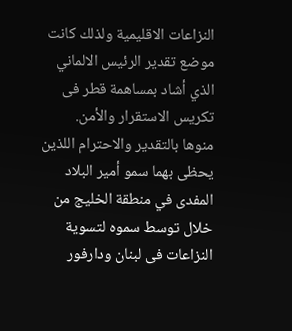النزاعات الاقليمية ولذلك كانت موضع تقدير الرئيس الالماني الذي أشاد بمساهمة قطر فى تكريس الاستقرار والأمن.
منوها بالتقدير والاحترام اللذين يحظى بهما سمو أمير البلاد المفدى في منطقة الخليج من خلال توسط سموه لتسوية النزاعات فى لبنان ودارفور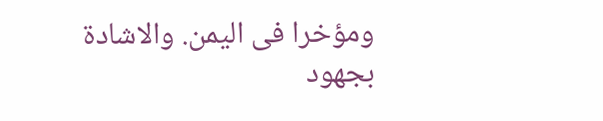ومؤخرا فى اليمن. والاشادة بجهود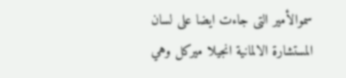سموالأمير التى جاءت ايضا على لسان المستشارة الالمانية انجيلا ميركل وهي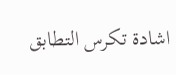اشادة تكرس التطابق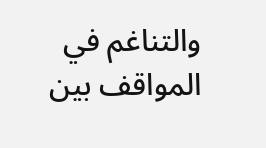والتناغم في المواقف بين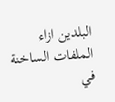البلدين ازاء الملفات الساخنة في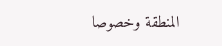المنطقة وخصوصا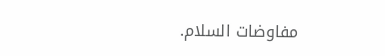مفاوضات السلام.